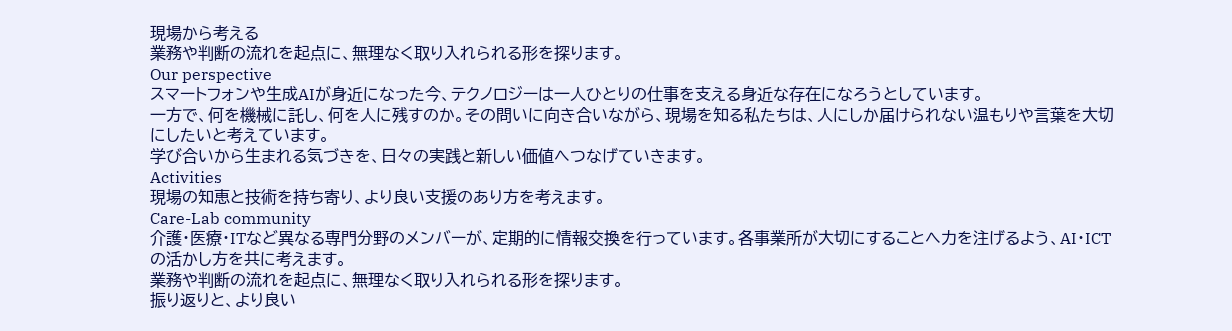現場から考える
業務や判断の流れを起点に、無理なく取り入れられる形を探ります。
Our perspective
スマートフォンや生成AIが身近になった今、テクノロジーは一人ひとりの仕事を支える身近な存在になろうとしています。
一方で、何を機械に託し、何を人に残すのか。その問いに向き合いながら、現場を知る私たちは、人にしか届けられない温もりや言葉を大切にしたいと考えています。
学び合いから生まれる気づきを、日々の実践と新しい価値へつなげていきます。
Activities
現場の知恵と技術を持ち寄り、より良い支援のあり方を考えます。
Care-Lab community
介護・医療・ITなど異なる専門分野のメンバーが、定期的に情報交換を行っています。各事業所が大切にすることへ力を注げるよう、AI・ICTの活かし方を共に考えます。
業務や判断の流れを起点に、無理なく取り入れられる形を探ります。
振り返りと、より良い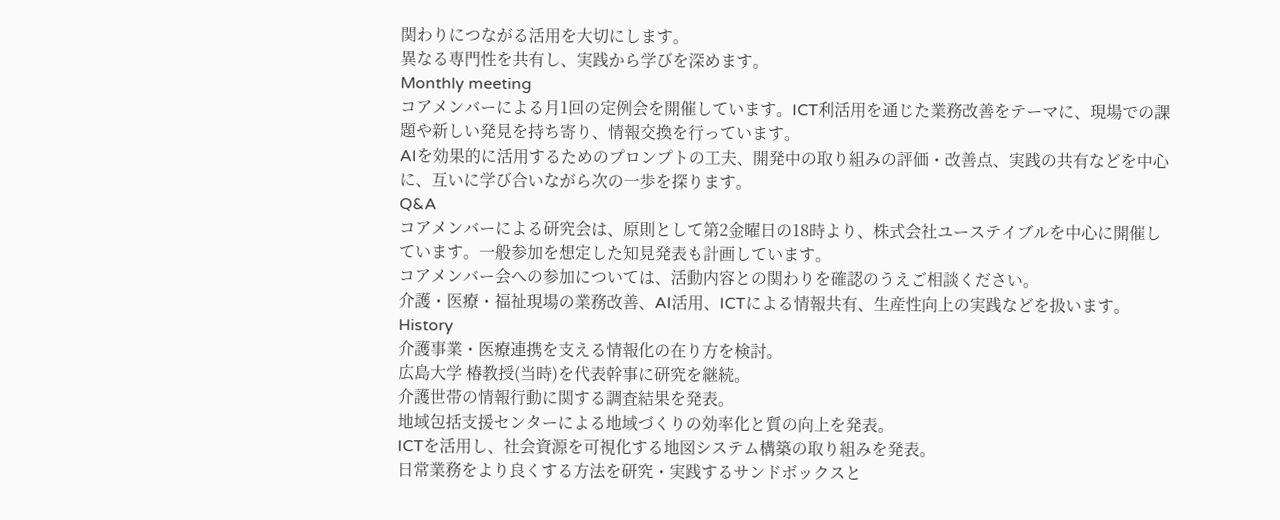関わりにつながる活用を大切にします。
異なる専門性を共有し、実践から学びを深めます。
Monthly meeting
コアメンバーによる月1回の定例会を開催しています。ICT利活用を通じた業務改善をテーマに、現場での課題や新しい発見を持ち寄り、情報交換を行っています。
AIを効果的に活用するためのプロンプトの工夫、開発中の取り組みの評価・改善点、実践の共有などを中心に、互いに学び合いながら次の一歩を探ります。
Q&A
コアメンバーによる研究会は、原則として第2金曜日の18時より、株式会社ユーステイブルを中心に開催しています。一般参加を想定した知見発表も計画しています。
コアメンバー会への参加については、活動内容との関わりを確認のうえご相談ください。
介護・医療・福祉現場の業務改善、AI活用、ICTによる情報共有、生産性向上の実践などを扱います。
History
介護事業・医療連携を支える情報化の在り方を検討。
広島大学 椿教授(当時)を代表幹事に研究を継続。
介護世帯の情報行動に関する調査結果を発表。
地域包括支援センターによる地域づくりの効率化と質の向上を発表。
ICTを活用し、社会資源を可視化する地図システム構築の取り組みを発表。
日常業務をより良くする方法を研究・実践するサンドボックスと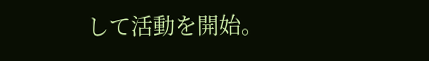して活動を開始。